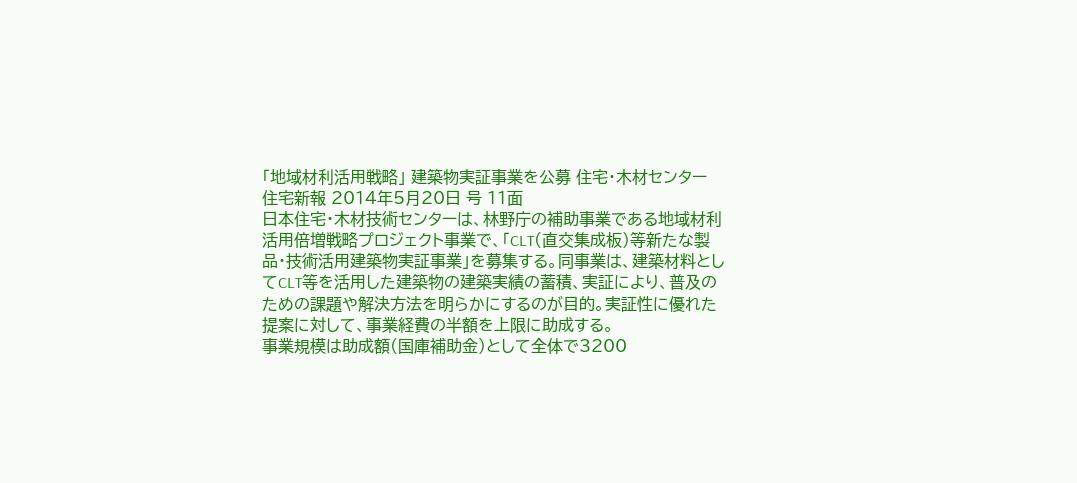「地域材利活用戦略」 建築物実証事業を公募 住宅・木材センター
住宅新報 2014年5月20日 号 11面
日本住宅・木材技術センターは、林野庁の補助事業である地域材利活用倍増戦略プロジェクト事業で、「CLT(直交集成板)等新たな製品・技術活用建築物実証事業」を募集する。同事業は、建築材料としてCLT等を活用した建築物の建築実績の蓄積、実証により、普及のための課題や解決方法を明らかにするのが目的。実証性に優れた提案に対して、事業経費の半額を上限に助成する。
事業規模は助成額(国庫補助金)として全体で3200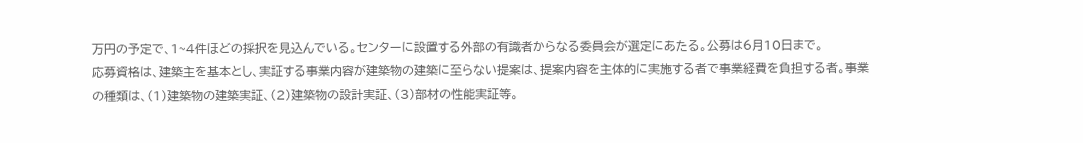万円の予定で、1~4件ほどの採択を見込んでいる。センターに設置する外部の有識者からなる委員会が選定にあたる。公募は6月10日まで。
応募資格は、建築主を基本とし、実証する事業内容が建築物の建築に至らない提案は、提案内容を主体的に実施する者で事業経費を負担する者。事業の種類は、(1)建築物の建築実証、(2)建築物の設計実証、(3)部材の性能実証等。